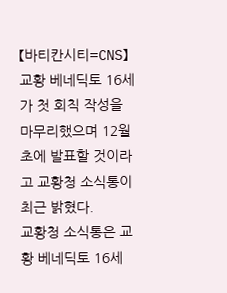【바티칸시티=CNS】 교황 베네딕토 16세가 첫 회칙 작성을 마무리했으며 12월 초에 발표할 것이라고 교황청 소식통이 최근 밝혔다.
교황청 소식통은 교황 베네딕토 16세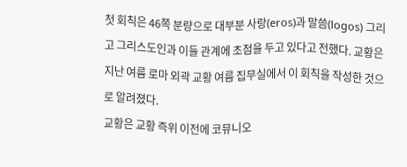첫 회칙은 46쪽 분량으로 대부분 사랑(eros)과 말씀(logos) 그리고 그리스도인과 이들 관계에 초점을 두고 있다고 전했다. 교황은 지난 여름 로마 외곽 교황 여름 집무실에서 이 회칙을 작성한 것으로 알려졌다.
교황은 교황 즉위 이전에 코뮤니오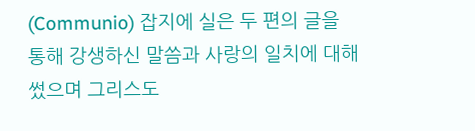(Communio) 잡지에 실은 두 편의 글을 통해 강생하신 말씀과 사랑의 일치에 대해 썼으며 그리스도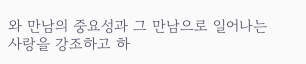와 만남의 중요성과 그 만남으로 일어나는 사랑을 강조하고 하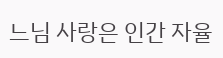느님 사랑은 인간 자율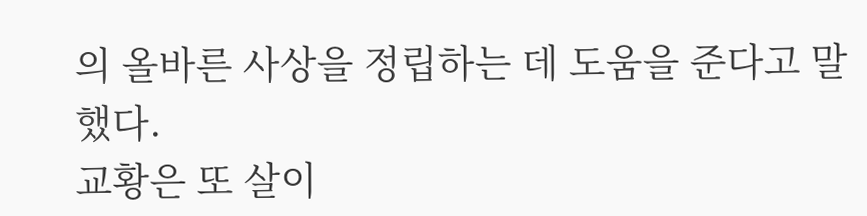의 올바른 사상을 정립하는 데 도움을 준다고 말했다.
교황은 또 살이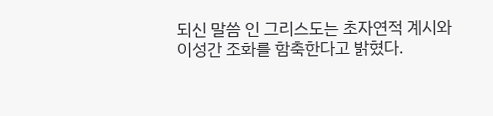되신 말씀 인 그리스도는 초자연적 계시와 이성간 조화를 함축한다고 밝혔다.